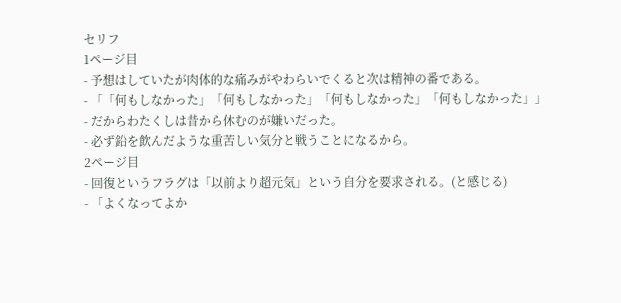セリフ
1ページ目
- 予想はしていたが肉体的な痛みがやわらいでくると次は精神の番である。
- 「「何もしなかった」「何もしなかった」「何もしなかった」「何もしなかった」」
- だからわたくしは昔から休むのが嫌いだった。
- 必ず鉛を飲んだような重苦しい気分と戦うことになるから。
2ページ目
- 回復というフラグは「以前より超元気」という自分を要求される。(と感じる)
- 「よくなってよか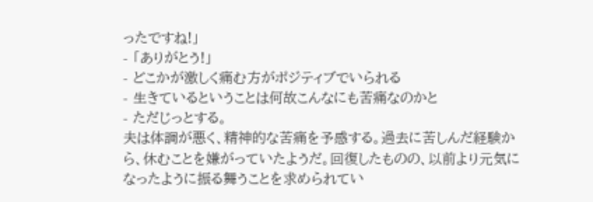ったですね!」
- 「ありがとう!」
- どこかが激しく痛む方がポジティブでいられる
- 生きているということは何故こんなにも苦痛なのかと
- ただじっとする。
夫は体調が悪く、精神的な苦痛を予感する。過去に苦しんだ経験から、休むことを嫌がっていたようだ。回復したものの、以前より元気になったように振る舞うことを求められてい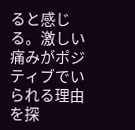ると感じる。激しい痛みがポジティブでいられる理由を探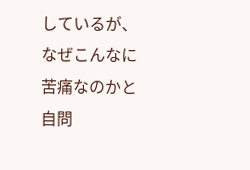しているが、なぜこんなに苦痛なのかと自問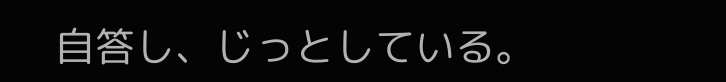自答し、じっとしている。